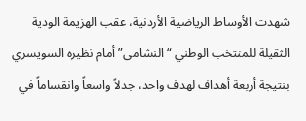شهدت الأوساط الرياضية الأردنية، عقب الهزيمة الودية الثقيلة للمنتخب الوطني “النشامى” أمام نظيره السويسري بنتيجة أربعة أهداف لهدف واحد، جدلاً واسعاً وانقساماً في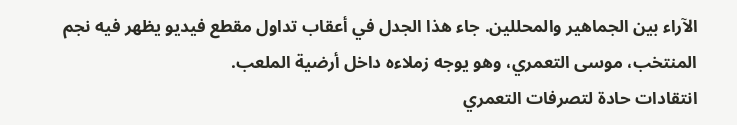الآراء بين الجماهير والمحللين. جاء هذا الجدل في أعقاب تداول مقطع فيديو يظهر فيه نجم المنتخب، موسى التعمري، وهو يوجه زملاءه داخل أرضية الملعب.
انتقادات حادة لتصرفات التعمري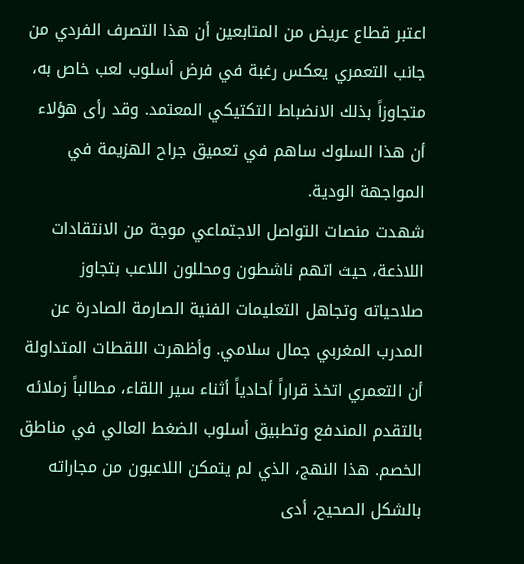اعتبر قطاع عريض من المتابعين أن هذا التصرف الفردي من جانب التعمري يعكس رغبة في فرض أسلوب لعب خاص به، متجاوزاً بذلك الانضباط التكتيكي المعتمد. وقد رأى هؤلاء أن هذا السلوك ساهم في تعميق جراح الهزيمة في المواجهة الودية.
شهدت منصات التواصل الاجتماعي موجة من الانتقادات اللاذعة، حيث اتهم ناشطون ومحللون اللاعب بتجاوز صلاحياته وتجاهل التعليمات الفنية الصارمة الصادرة عن المدرب المغربي جمال سلامي. وأظهرت اللقطات المتداولة أن التعمري اتخذ قراراً أحادياً أثناء سير اللقاء، مطالباً زملائه بالتقدم المندفع وتطبيق أسلوب الضغط العالي في مناطق الخصم. هذا النهج، الذي لم يتمكن اللاعبون من مجاراته بالشكل الصحيح، أدى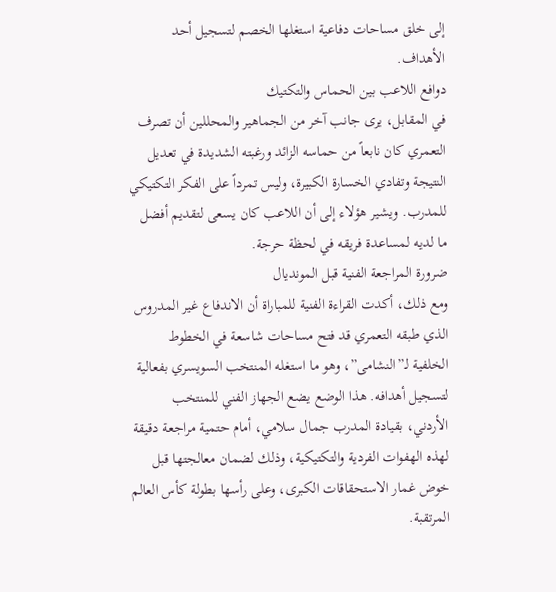إلى خلق مساحات دفاعية استغلها الخصم لتسجيل أحد الأهداف.
دوافع اللاعب بين الحماس والتكتيك
في المقابل، يرى جانب آخر من الجماهير والمحللين أن تصرف التعمري كان نابعاً من حماسه الزائد ورغبته الشديدة في تعديل النتيجة وتفادي الخسارة الكبيرة، وليس تمرداً على الفكر التكتيكي للمدرب. ويشير هؤلاء إلى أن اللاعب كان يسعى لتقديم أفضل ما لديه لمساعدة فريقه في لحظة حرجة.
ضرورة المراجعة الفنية قبل المونديال
ومع ذلك، أكدت القراءة الفنية للمباراة أن الاندفاع غير المدروس الذي طبقه التعمري قد فتح مساحات شاسعة في الخطوط الخلفية لـ”النشامى”، وهو ما استغله المنتخب السويسري بفعالية لتسجيل أهدافه. هذا الوضع يضع الجهاز الفني للمنتخب الأردني، بقيادة المدرب جمال سلامي، أمام حتمية مراجعة دقيقة لهذه الهفوات الفردية والتكتيكية، وذلك لضمان معالجتها قبل خوض غمار الاستحقاقات الكبرى، وعلى رأسها بطولة كأس العالم المرتقبة.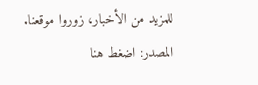للمزيد من الأخبار، زوروا موقعنا.
المصدر: اضغط هنا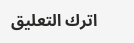اترك التعليق